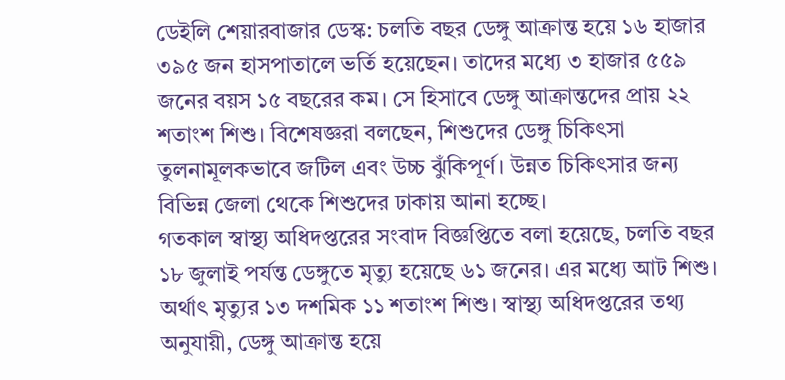ডেইলি শেয়ারবাজার ডেস্ক: চলতি বছর ডেঙ্গু আক্রান্ত হয়ে ১৬ হাজার ৩৯৫ জন হাসপাতালে ভর্তি হয়েছেন। তাদের মধ্যে ৩ হাজার ৫৫৯ জনের বয়স ১৫ বছরের কম। সে হিসাবে ডেঙ্গু আক্রান্তদের প্রায় ২২ শতাংশ শিশু। বিশেষজ্ঞরা বলছেন, শিশুদের ডেঙ্গু চিকিৎসা তুলনামূলকভাবে জটিল এবং উচ্চ ঝুঁকিপূর্ণ। উন্নত চিকিৎসার জন্য বিভিন্ন জেলা থেকে শিশুদের ঢাকায় আনা হচ্ছে।
গতকাল স্বাস্থ্য অধিদপ্তরের সংবাদ বিজ্ঞপ্তিতে বলা হয়েছে, চলতি বছর ১৮ জুলাই পর্যন্ত ডেঙ্গুতে মৃত্যু হয়েছে ৬১ জনের। এর মধ্যে আট শিশু। অর্থাৎ মৃত্যুর ১৩ দশমিক ১১ শতাংশ শিশু। স্বাস্থ্য অধিদপ্তরের তথ্য অনুযায়ী, ডেঙ্গু আক্রান্ত হয়ে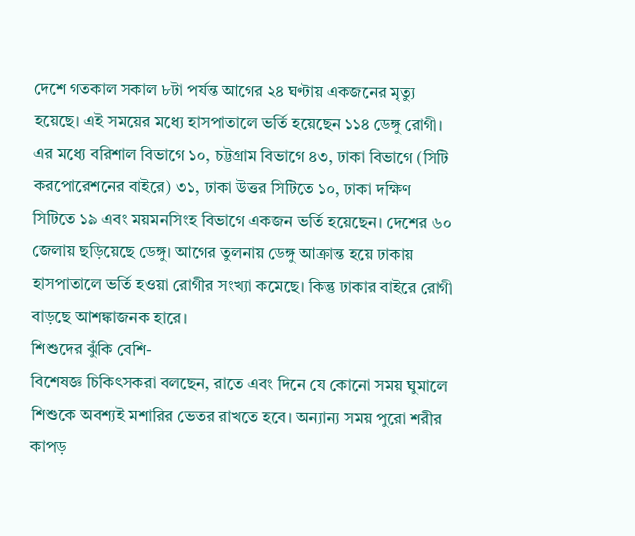দেশে গতকাল সকাল ৮টা পর্যন্ত আগের ২৪ ঘণ্টায় একজনের মৃত্যু হয়েছে। এই সময়ের মধ্যে হাসপাতালে ভর্তি হয়েছেন ১১৪ ডেঙ্গু রোগী। এর মধ্যে বরিশাল বিভাগে ১০, চট্টগ্রাম বিভাগে ৪৩, ঢাকা বিভাগে (সিটি করপোরেশনের বাইরে) ৩১, ঢাকা উত্তর সিটিতে ১০, ঢাকা দক্ষিণ সিটিতে ১৯ এবং ময়মনসিংহ বিভাগে একজন ভর্তি হয়েছেন। দেশের ৬০ জেলায় ছড়িয়েছে ডেঙ্গু। আগের তুলনায় ডেঙ্গু আক্রান্ত হয়ে ঢাকায় হাসপাতালে ভর্তি হওয়া রোগীর সংখ্যা কমেছে। কিন্তু ঢাকার বাইরে রোগী বাড়ছে আশঙ্কাজনক হারে।
শিশুদের ঝুঁকি বেশি-
বিশেষজ্ঞ চিকিৎসকরা বলছেন, রাতে এবং দিনে যে কোনো সময় ঘুমালে শিশুকে অবশ্যই মশারির ভেতর রাখতে হবে। অন্যান্য সময় পুরো শরীর কাপড়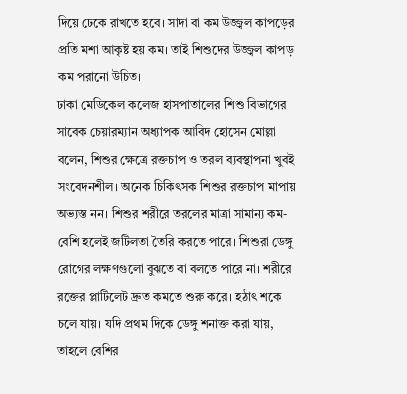দিয়ে ঢেকে রাখতে হবে। সাদা বা কম উজ্জ্বল কাপড়ের প্রতি মশা আকৃষ্ট হয় কম। তাই শিশুদের উজ্জ্বল কাপড় কম পরানো উচিত।
ঢাকা মেডিকেল কলেজ হাসপাতালের শিশু বিভাগের সাবেক চেয়ারম্যান অধ্যাপক আবিদ হোসেন মোল্লা বলেন, শিশুর ক্ষেত্রে রক্তচাপ ও তরল ব্যবস্থাপনা খুবই সংবেদনশীল। অনেক চিকিৎসক শিশুর রক্তচাপ মাপায় অভ্যস্ত নন। শিশুর শরীরে তরলের মাত্রা সামান্য কম-বেশি হলেই জটিলতা তৈরি করতে পারে। শিশুরা ডেঙ্গু রোগের লক্ষণগুলো বুঝতে বা বলতে পারে না। শরীরে রক্তের প্লাটিলেট দ্রুত কমতে শুরু করে। হঠাৎ শকে চলে যায়। যদি প্রথম দিকে ডেঙ্গু শনাক্ত করা যায়, তাহলে বেশির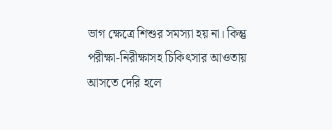ভাগ ক্ষেত্রে শিশুর সমস্যা হয় না। কিন্তু পরীক্ষা-নিরীক্ষাসহ চিকিৎসার আওতায় আসতে দেরি হলে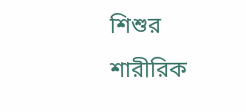শিশুর শারীরিক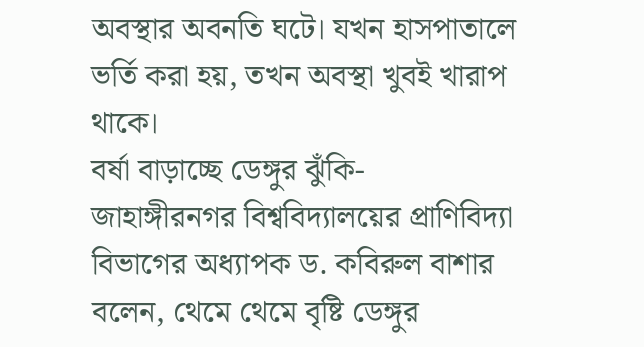অবস্থার অবনতি ঘটে। যখন হাসপাতালে ভর্তি করা হয়, তখন অবস্থা খুবই খারাপ থাকে।
বর্ষা বাড়াচ্ছে ডেঙ্গুর ঝুঁকি-
জাহাঙ্গীরনগর বিশ্ববিদ্যালয়ের প্রাণিবিদ্যা বিভাগের অধ্যাপক ড. কবিরুল বাশার বলেন, থেমে থেমে বৃষ্টি ডেঙ্গুর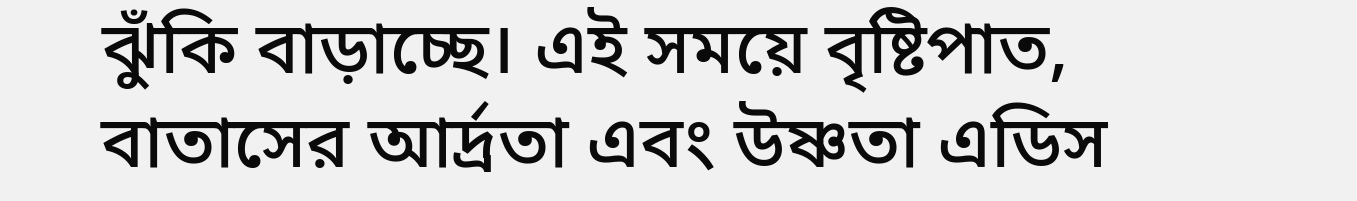ঝুঁকি বাড়াচ্ছে। এই সময়ে বৃষ্টিপাত, বাতাসের আর্দ্রতা এবং উষ্ণতা এডিস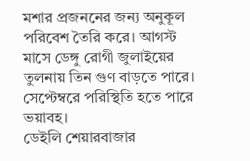মশার প্রজননের জন্য অনুকূল পরিবেশ তৈরি করে। আগস্ট মাসে ডেঙ্গু রোগী জুলাইয়ের তুলনায় তিন গুণ বাড়তে পারে। সেপ্টেম্বরে পরিস্থিতি হতে পারে ভয়াবহ।
ডেইলি শেয়ারবাজার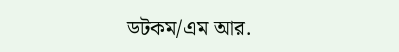ডটকম/এম আর.